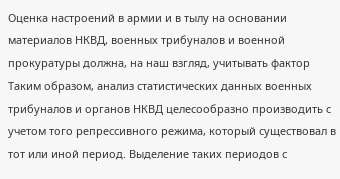Оценка настроений в армии и в тылу на основании материалов НКВД, военных трибуналов и военной прокуратуры должна, на наш взгляд, учитывать фактор
Таким образом, анализ статистических данных военных трибуналов и органов НКВД целесообразно производить с учетом того репрессивного режима, который существовал в тот или иной период. Выделение таких периодов с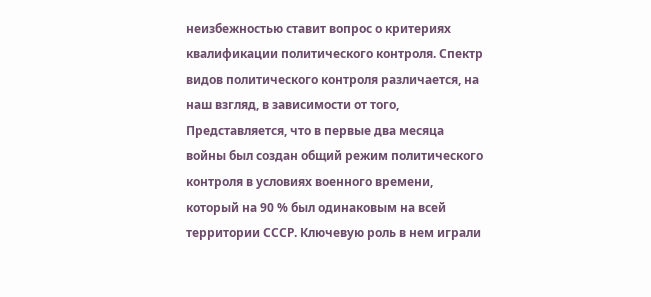неизбежностью ставит вопрос о критериях квалификации политического контроля. Спектр видов политического контроля различается, на наш взгляд, в зависимости от того,
Представляется, что в первые два месяца войны был создан общий режим политического контроля в условиях военного времени, который на 90 % был одинаковым на всей территории СССР. Ключевую роль в нем играли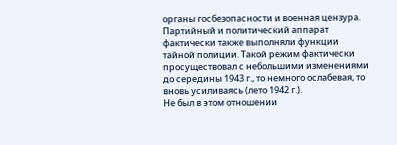органы госбезопасности и военная цензура. Партийный и политический аппарат фактически также выполняли функции тайной полиции. Такой режим фактически просуществовал с небольшими изменениями до середины 1943 г., то немного ослабевая, то вновь усиливаясь (лето 1942 г.).
Не был в этом отношении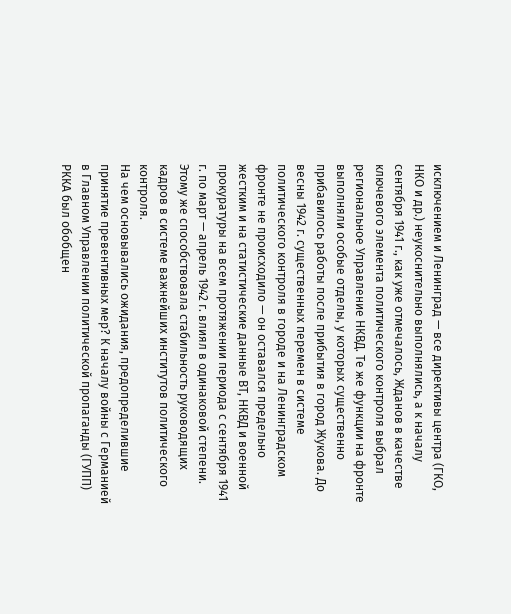исключением и Ленинград — все директивы центра (ГКО, НКО и др.) неукоснительно выполнялись, а к началу сентября 1941 г., как уже отмечалось, Жданов в качестве ключевого элемента политического контроля выбрал региональное Управление НКВД. Те же функции на фронте выполняли особые отделы, у которых существенно прибавилось работы после прибытия в город Жукова. До весны 1942 г. существенных перемен в системе политического контроля в городе и на Ленинградском фронте не происходило — он оставался предельно жестким и на статистические данные ВТ, НКВД и военной прокуратуры на всем протяжении периода с сентября 1941 г. по март — апрель 1942 г. влиял в одинаковой степени. Этому же способствовала стабильность руководящих кадров в системе важнейших институтов политического контроля.
На чем основывались ожидания, предопределившие принятие превентивных мер? К началу войны с Германией в Главном Управлении политической пропаганды (ГУПП) РККА был обобщен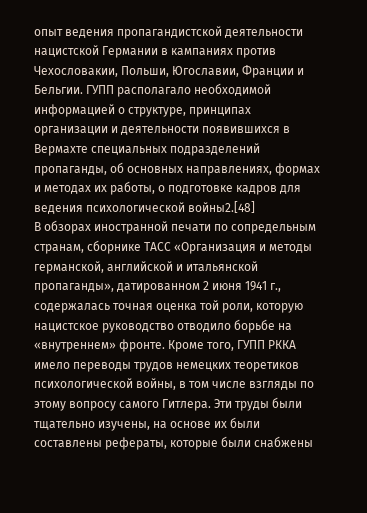опыт ведения пропагандистской деятельности нацистской Германии в кампаниях против Чехословакии, Польши, Югославии, Франции и Бельгии. ГУПП располагало необходимой информацией о структуре, принципах организации и деятельности появившихся в Вермахте специальных подразделений пропаганды, об основных направлениях, формах и методах их работы, о подготовке кадров для ведения психологической войны2.[48]
В обзорах иностранной печати по сопредельным странам, сборнике ТАСС «Организация и методы германской, английской и итальянской пропаганды», датированном 2 июня 1941 г., содержалась точная оценка той роли, которую нацистское руководство отводило борьбе на «внутреннем» фронте. Кроме того, ГУПП РККА имело переводы трудов немецких теоретиков психологической войны, в том числе взгляды по этому вопросу самого Гитлера. Эти труды были тщательно изучены, на основе их были составлены рефераты, которые были снабжены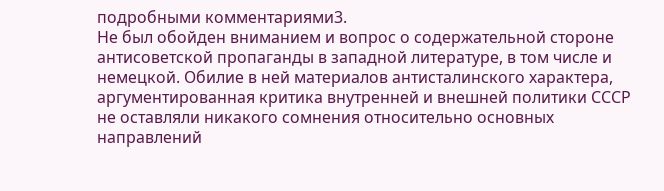подробными комментариями3.
Не был обойден вниманием и вопрос о содержательной стороне антисоветской пропаганды в западной литературе, в том числе и немецкой. Обилие в ней материалов антисталинского характера, аргументированная критика внутренней и внешней политики СССР не оставляли никакого сомнения относительно основных направлений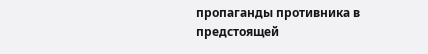пропаганды противника в предстоящей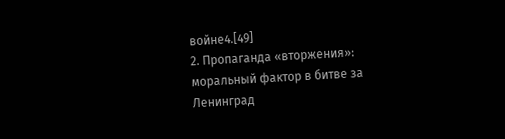войне4.[49]
2. Пропаганда «вторжения»: моральный фактор в битве за Ленинград